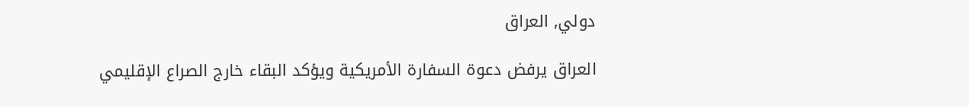دولي, العراق

العراق يرفض دعوة السفارة الأمريكية ويؤكد البقاء خارج الصراع الإقليمي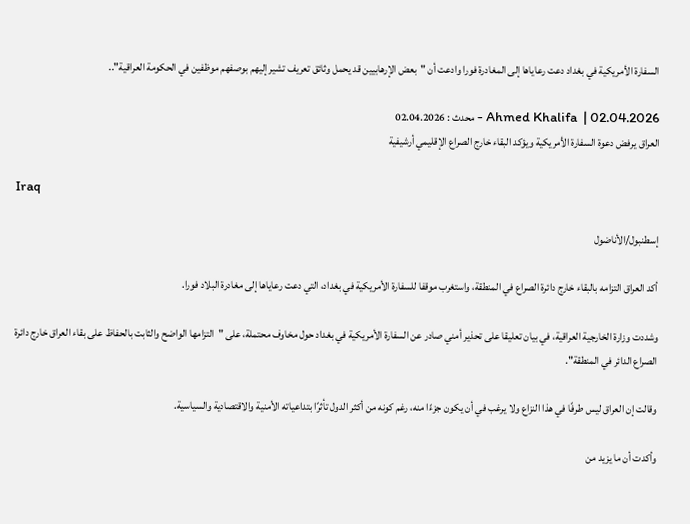السفارة الأمريكية في بغداد دعت رعاياها إلى المغادرة فورا وادعت أن "بعض الإرهابيين قد يحمل وثائق تعريف تشير إليهم بوصفهم موظفين في الحكومة العراقية"..

Ahmed Khalifa  | 02.04.2026 - محدث : 02.04.2026
العراق يرفض دعوة السفارة الأمريكية ويؤكد البقاء خارج الصراع الإقليمي أرشيفية

Iraq

إسطنبول/الأناضول

أكد العراق التزامه بالبقاء خارج دائرة الصراع في المنطقة، واستغرب موقفا للسفارة الأمريكية في بغداد، التي دعت رعاياها إلى مغادرة البلاد فورا.

وشددت وزارة الخارجية العراقية، في بيان تعليقا على تحذير أمني صادر عن السفارة الأمريكية في بغداد حول مخاوف محتملة، على "التزامها الواضح والثابت بالحفاظ على بقاء العراق خارج دائرة الصراع الدائر في المنطقة".

وقالت إن العراق ليس طرفًا في هذا النزاع ولا يرغب في أن يكون جزءًا منه، رغم كونه من أكثر الدول تأثرًا بتداعياته الأمنية والاقتصادية والسياسية.

وأكدت أن ما يزيد من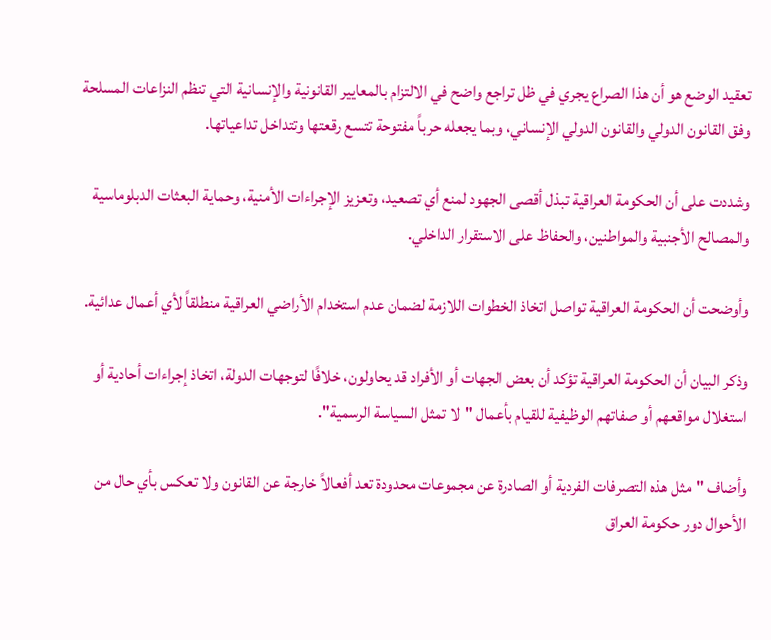تعقيد الوضع هو أن هذا الصراع يجري في ظل تراجع واضح في الالتزام بالمعايير القانونية والإنسانية التي تنظم النزاعات المسلحة وفق القانون الدولي والقانون الدولي الإنساني، وبما يجعله حرباً مفتوحة تتسع رقعتها وتتداخل تداعياتها.

وشددت على أن الحكومة العراقية تبذل أقصى الجهود لمنع أي تصعيد، وتعزيز الإجراءات الأمنية، وحماية البعثات الدبلوماسية والمصالح الأجنبية والمواطنين، والحفاظ على الاستقرار الداخلي.

وأوضحت أن الحكومة العراقية تواصل اتخاذ الخطوات اللازمة لضمان عدم استخدام الأراضي العراقية منطلقاً لأي أعمال عدائية.

وذكر البيان أن الحكومة العراقية تؤكد أن بعض الجهات أو الأفراد قد يحاولون، خلافًا لتوجهات الدولة، اتخاذ إجراءات أحادية أو استغلال مواقعهم أو صفاتهم الوظيفية للقيام بأعمال "لا تمثل السياسة الرسمية".

وأضاف "مثل هذه التصرفات الفردية أو الصادرة عن مجموعات محدودة تعد أفعالاً خارجة عن القانون ولا تعكس بأي حال من الأحوال دور حكومة العراق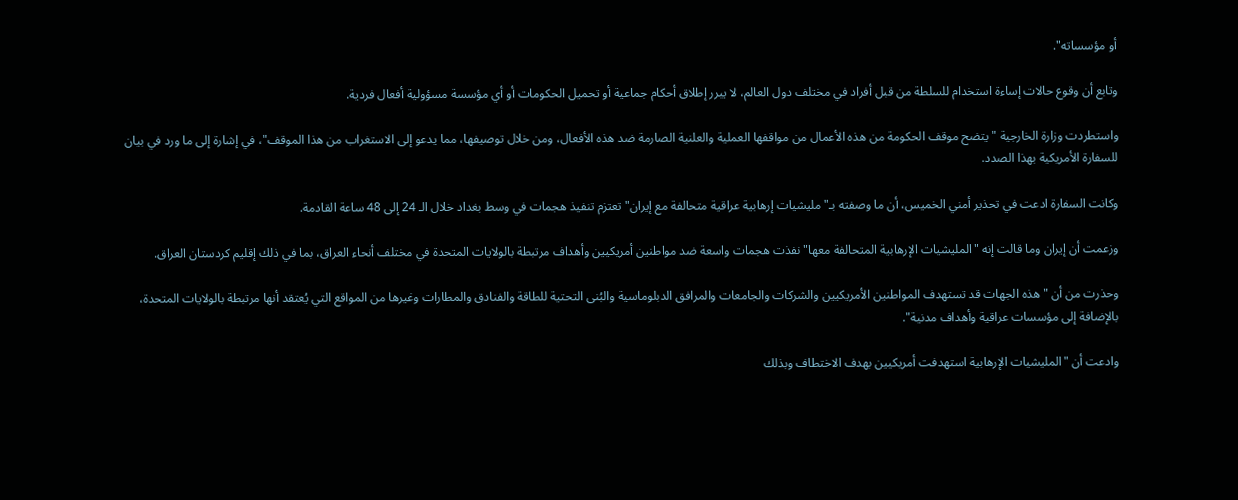أو مؤسساته".

وتابع أن وقوع حالات إساءة استخدام للسلطة من قبل أفراد في مختلف دول العالم، لا يبرر إطلاق أحكام جماعية أو تحميل الحكومات أو أي مؤسسة مسؤولية أفعال فردية.

واستطردت وزارة الخارجية "يتضح موقف الحكومة من هذه الأعمال من مواقفها العملية والعلنية الصارمة ضد هذه الأفعال، ومن خلال توصيفها، مما يدعو إلى الاستغراب من هذا الموقف"، في إشارة إلى ما ورد في بيان للسفارة الأمريكية بهذا الصدد.

وكانت السفارة ادعت في تحذير أمني الخميس، أن ما وصفته بـ"مليشيات إرهابية عراقية متحالفة مع إيران" تعتزم تنفيذ هجمات في وسط بغداد خلال الـ 24 إلى 48 ساعة القادمة.

وزعمت أن إيران وما قالت إنه "المليشيات الإرهابية المتحالفة معها" نفذت هجمات واسعة ضد مواطنين أمريكيين وأهداف مرتبطة بالولايات المتحدة في مختلف أنحاء العراق، بما في ذلك إقليم كردستان العراق.

وحذرت من أن "هذه الجهات قد تستهدف المواطنين الأمريكيين والشركات والجامعات والمرافق الدبلوماسية والبُنى التحتية للطاقة والفنادق والمطارات وغيرها من المواقع التي يُعتقد أنها مرتبطة بالولايات المتحدة، بالإضافة إلى مؤسسات عراقية وأهداف مدنية".

وادعت أن "المليشيات الإرهابية استهدفت أمريكيين بهدف الاختطاف وبذلك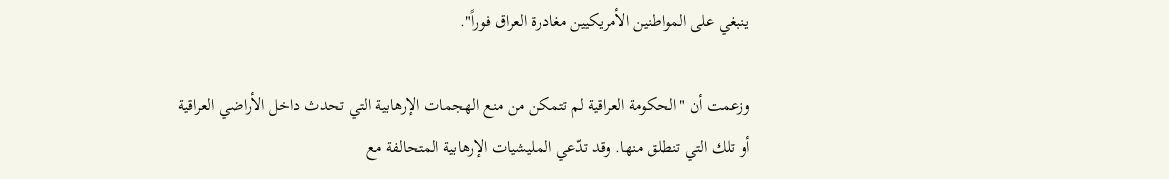ينبغي على المواطنين الأمريكيين مغادرة العراق فوراً".

وزعمت أن "الحكومة العراقية لم تتمكن من منع الهجمات الإرهابية التي تحدث داخل الأراضي العراقية أو تلك التي تنطلق منها. وقد تدّعي المليشيات الإرهابية المتحالفة مع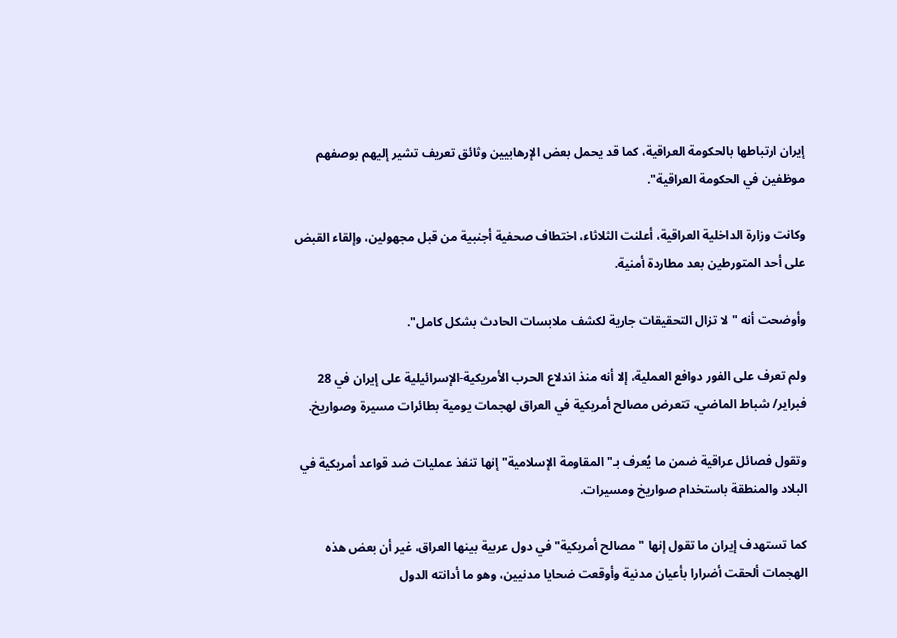إيران ارتباطها بالحكومة العراقية، كما قد يحمل بعض الإرهابيين وثائق تعريف تشير إليهم بوصفهم موظفين في الحكومة العراقية".

وكانت وزارة الداخلية العراقية، أعلنت الثلاثاء، اختطاف صحفية أجنبية من قبل مجهولين، وإلقاء القبض على أحد المتورطين بعد مطاردة أمنية.

وأوضحت أنه "لا تزال التحقيقات جارية لكشف ملابسات الحادث بشكل كامل".

ولم تعرف على الفور دوافع العملية، إلا أنه منذ اندلاع الحرب الأمريكية-الإسرائيلية على إيران في 28 فبراير/ شباط الماضي، تتعرض مصالح أمريكية في العراق لهجمات يومية بطائرات مسيرة وصواريخ.

وتقول فصائل عراقية ضمن ما يُعرف بـ"المقاومة الإسلامية" إنها تنفذ عمليات ضد قواعد أمريكية في البلاد والمنطقة باستخدام صواريخ ومسيرات.

كما تستهدف إيران ما تقول إنها "مصالح أمريكية" في دول عربية بينها العراق، غير أن بعض هذه الهجمات ألحقت أضرارا بأعيان مدنية وأوقعت ضحايا مدنيين، وهو ما أدانته الدول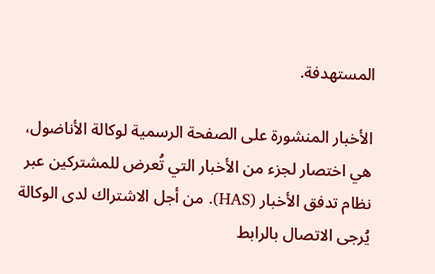المستهدفة.

الأخبار المنشورة على الصفحة الرسمية لوكالة الأناضول، هي اختصار لجزء من الأخبار التي تُعرض للمشتركين عبر نظام تدفق الأخبار (HAS). من أجل الاشتراك لدى الوكالة يُرجى الاتصال بالرابط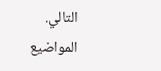التالي.
المواضيع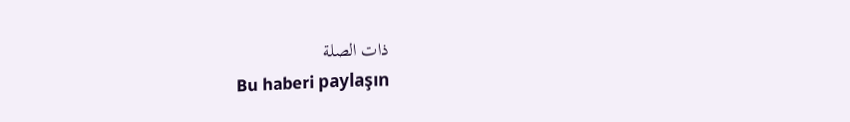ذات الصلة
Bu haberi paylaşın